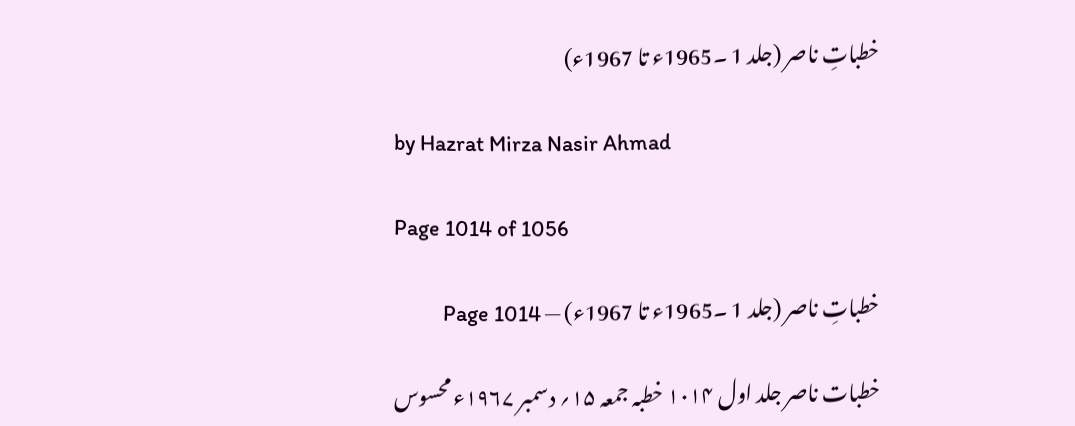خطباتِ ناصر (جلد 1 ۔1965ء تا 1967ء)

by Hazrat Mirza Nasir Ahmad

Page 1014 of 1056

خطباتِ ناصر (جلد 1 ۔1965ء تا 1967ء) — Page 1014

خطبات ناصر جلد اول ۱۰۱۴ خطبہ جمعہ ۱۵؍ دسمبر ۱۹۶۷ء محسوس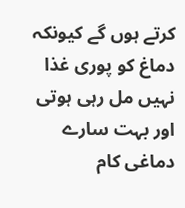کرتے ہوں گے کیونکہ دماغ کو پوری غذا نہیں مل رہی ہوتی اور بہت سارے دماغی کام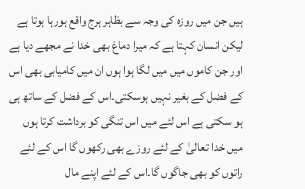ہیں جن میں روزہ کی وجہ سے بظاہر ہرج واقع ہورہا ہوتا ہے لیکن انسان کہتا ہے کہ میرا دماغ بھی خدا نے مجھے دیا ہے اور جن کاموں میں میں لگا ہوا ہوں ان میں کامیابی بھی اس کے فضل کے بغیر نہیں ہوسکتی۔اس کے فضل کے ساتھ ہی ہو سکتی ہے اس لئے میں اس تنگی کو برداشت کرتا ہوں میں خدا تعالیٰ کے لئے روزے بھی رکھوں گا اس کے لئے راتوں کو بھی جاگوں گا۔اس کے لئے اپنے مال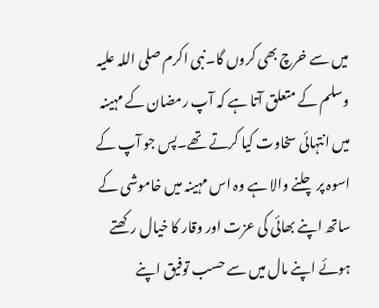میں سے خرچ بھی کروں گا۔نبی اکرم صلی اللہ علیہ وسلم کے متعلق آتا ہے کہ آپ رمضان کے مہینہ میں انتہائی سخاوت کیا کرتے تھے۔پس جو آپ کے اسوہ پر چلنے والا ہے وہ اس مہینہ میں خاموشی کے ساتھ اپنے بھائی کی عزت اور وقار کا خیال رکھتے ہوئے اپنے مال میں سے حسب توفیق اپنے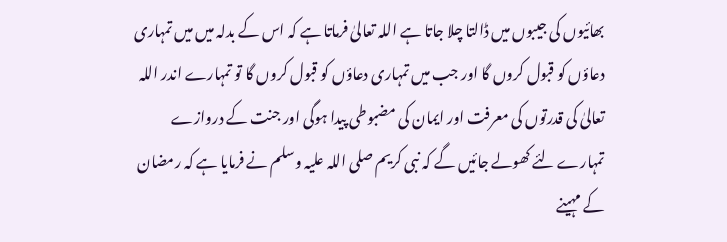بھائیوں کی جیبوں میں ڈالتا چلا جاتا ہے اللہ تعالیٰ فرماتا ہے کہ اس کے بدلہ میں میں تمہاری دعاؤں کو قبول کروں گا اور جب میں تمہاری دعاؤں کو قبول کروں گا تو تمہارے اندر اللہ تعالیٰ کی قدرتوں کی معرفت اور ایمان کی مضبوطی پیدا ہوگی اور جنت کے دروازے تمہارے لئے کھولے جائیں گے کہ نبی کریم صلی اللہ علیہ وسلم نے فرمایا ہے کہ رمضان کے مہینے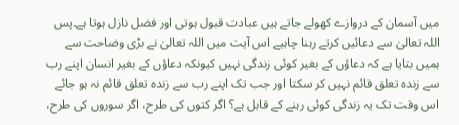میں آسمان کے دروازے کھولے جاتے ہیں عبادت قبول ہوتی اور فضل نازل ہوتا ہے۔پس اللہ تعالیٰ سے دعائیں کرتے رہنا چاہیے اس آیت میں اللہ تعالیٰ نے بڑی وضاحت سے ہمیں بتایا ہے کہ دعاؤں کے بغیر کوئی زندگی نہیں کیونکہ دعاؤں کے بغیر انسان اپنے رب سے زندہ تعلق قائم نہیں کر سکتا اور جب تک اپنے رب سے زندہ تعلق قائم نہ ہو جائے اس وقت تک یہ زندگی کوئی رہنے کے قابل ہے؟ اگر کتوں کی طرح، اگر سوروں کی طرح،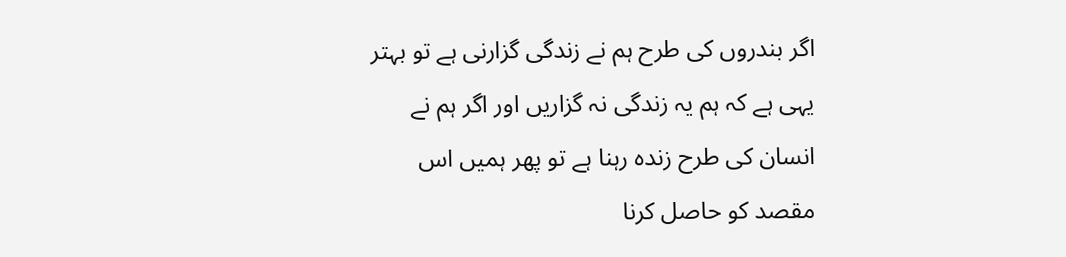اگر بندروں کی طرح ہم نے زندگی گزارنی ہے تو بہتر یہی ہے کہ ہم یہ زندگی نہ گزاریں اور اگر ہم نے انسان کی طرح زندہ رہنا ہے تو پھر ہمیں اس مقصد کو حاصل کرنا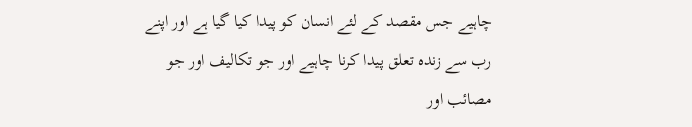چاہیے جس مقصد کے لئے انسان کو پیدا کیا گیا ہے اور اپنے رب سے زندہ تعلق پیدا کرنا چاہیے اور جو تکالیف اور جو مصائب اور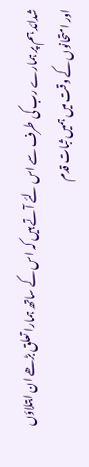شدائد ہم پر ہمارے رب کی طرف سے اس لئے آتے ہیں کہ اس کے ساتھ ہمارا تعلق بڑھے ان ابتلاؤں اور امتحانوں کے وقت میں ہمیں ثبات قدم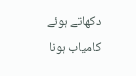دکھاتے ہوئے کامیاب ہونا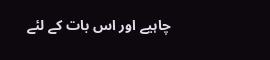چاہیے اور اس بات کے لئے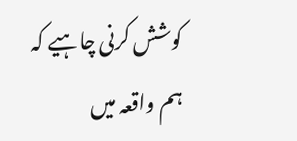کوشش کرنی چاہیے کہ ہم واقعہ میں